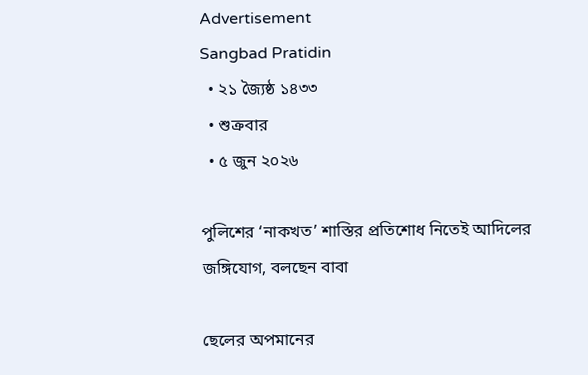Advertisement
Sangbad Pratidin
  • ২১ জ্যৈষ্ঠ ১৪৩৩
  • শুক্রবার
  • ৫ জুন ২০২৬

পুলিশের ‘নাকখত’ শাস্তির প্রতিশোধ নিতেই আদিলের জঙ্গিযোগ, বলছেন বাবা

ছেলের অপমানের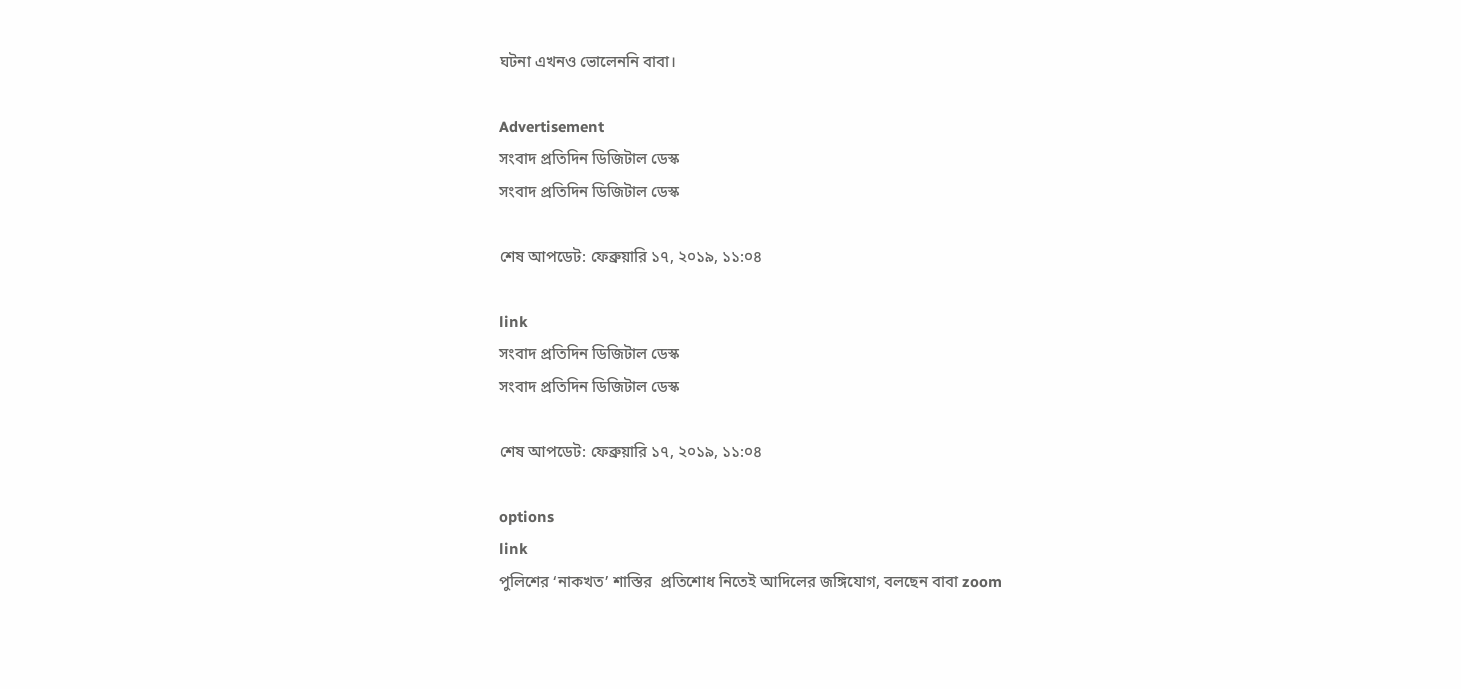ঘটনা এখনও ভোলেননি বাবা।

Advertisement
সংবাদ প্রতিদিন ডিজিটাল ডেস্ক
সংবাদ প্রতিদিন ডিজিটাল ডেস্ক

শেষ আপডেট: ফেব্রুয়ারি ১৭, ২০১৯, ১১:০৪

link
সংবাদ প্রতিদিন ডিজিটাল ডেস্ক
সংবাদ প্রতিদিন ডিজিটাল ডেস্ক

শেষ আপডেট: ফেব্রুয়ারি ১৭, ২০১৯, ১১:০৪

options
link
পুলিশের ‘নাকখত’ শাস্তির  প্রতিশোধ নিতেই আদিলের জঙ্গিযোগ, বলছেন বাবা zoom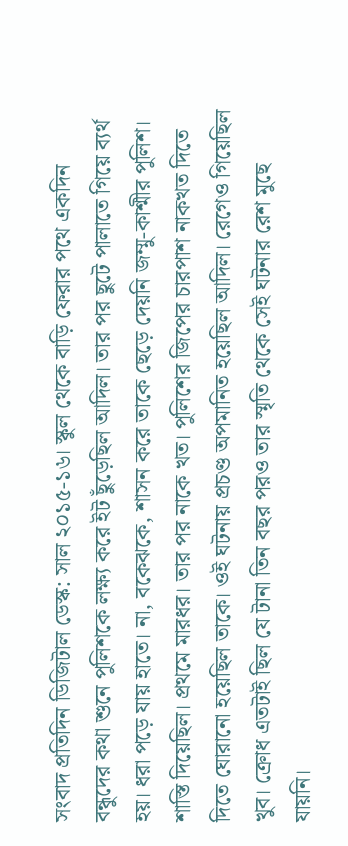সংবাদ প্রতিদিন ডিজিটাল ডেস্ক: সাল ২০১৫-১৬। স্কুল থেকে বাড়ি ফেরার পথে একদিন বন্ধুদের কথা শুনে পুলিশকে লক্ষ্য করে ইট ছুঁড়েছিল আদিল। তার পর ছুটে পালাতে গিয়ে ব্যর্থ হয়। ধরা পড়ে যায় হাতে। না, বকেঝকে, শাসন করে তাকে ছেড়ে দেয়নি জম্মু-কাশ্মীর পুলিশ। শাস্তি দিয়েছিল। প্রথমে মারধর। তার পর নাকে খত। পুলিশের জিপের চারপাশ নাকখত দিতে দিতে ঘোরানো হয়েছিল তাকে। ওই ঘটনায় প্রচণ্ড অপমানিত হয়েছিল আদিল। রেগেও গিয়েছিল খুব। ক্রোধ এতটাই ছিল যে টানা তিন বছর পরও তার স্মৃতি থেকে সেই ঘটনার রেশ মুছে যায়নি।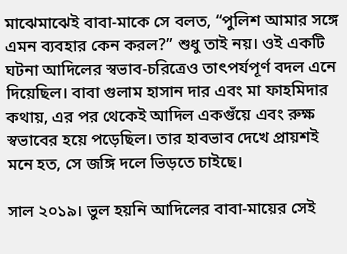মাঝেমাঝেই বাবা-মাকে সে বলত, “পুলিশ আমার সঙ্গে এমন ব্যবহার কেন করল?” শুধু তাই নয়। ওই একটি ঘটনা আদিলের স্বভাব-চরিত্রেও তাৎপর্যপূর্ণ বদল এনে দিয়েছিল। বাবা গুলাম হাসান দার এবং মা ফাহমিদার কথায়, এর পর থেকেই আদিল একগুঁয়ে এবং রুক্ষ স্বভাবের হয়ে পড়েছিল। তার হাবভাব দেখে প্রায়শই মনে হত, সে জঙ্গি দলে ভিড়তে চাইছে।

সাল ২০১৯। ভুল হয়নি আদিলের বাবা-মায়ের সেই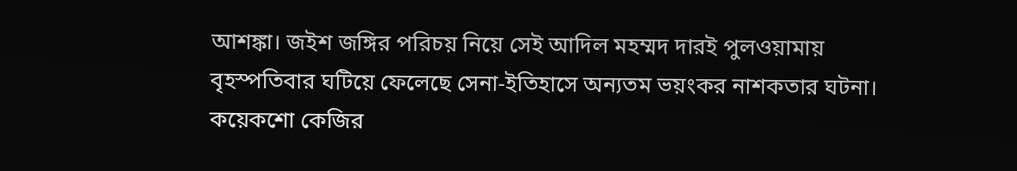আশঙ্কা। জইশ জঙ্গির পরিচয় নিয়ে সেই আদিল মহম্মদ দারই পুলওয়ামায় বৃহস্পতিবার ঘটিয়ে ফেলেছে সেনা-ইতিহাসে অন্যতম ভয়ংকর নাশকতার ঘটনা। কয়েকশো কেজির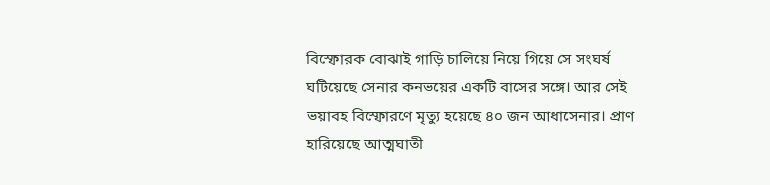বিস্ফোরক বোঝাই গাড়ি চালিয়ে নিয়ে গিয়ে সে সংঘর্ষ ঘটিয়েছে সেনার কনভয়ের একটি বাসের সঙ্গে। আর সেই ভয়াবহ বিস্ফোরণে মৃত্যু হয়েছে ৪০ জন আধাসেনার। প্রাণ হারিয়েছে আত্মঘাতী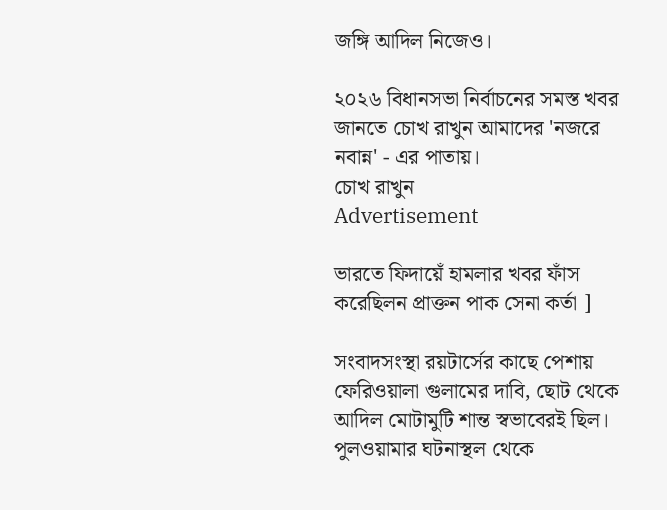জঙ্গি আদিল নিজেও।

২০২৬ বিধানসভা নির্বাচনের সমস্ত খবর জানতে চোখ রাখুন আমাদের 'নজরে নবান্ন' - এর পাতায়।
চোখ রাখুন
Advertisement

ভারতে ফিদায়েঁ হামলার খবর ফাঁস করেছিলন প্রাক্তন পাক সেনা কর্তা ]

সংবাদসংস্থা রয়টার্সের কাছে পেশায় ফেরিওয়ালা গুলামের দাবি, ছোট থেকে আদিল মোটামুটি শান্ত স্বভাবেরই ছিল। পুলওয়ামার ঘটনাস্থল থেকে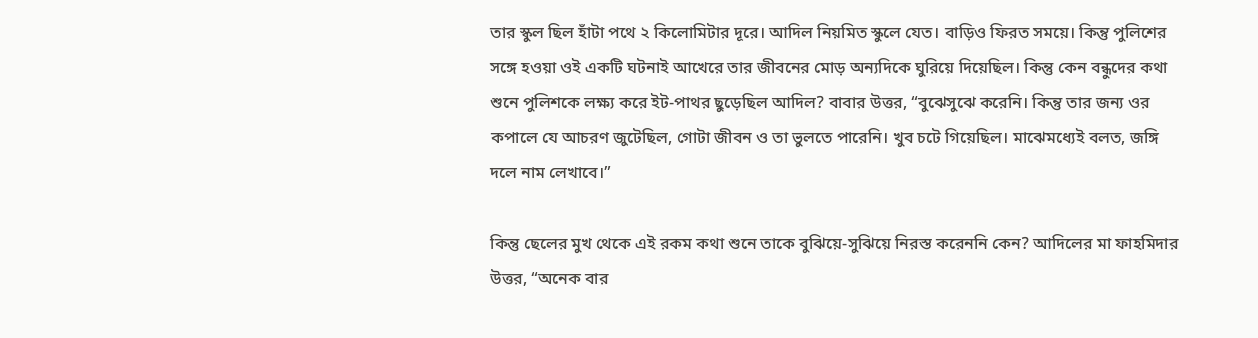তার স্কুল ছিল হাঁটা পথে ২ কিলোমিটার দূরে। আদিল নিয়মিত স্কুলে যেত। বাড়িও ফিরত সময়ে। কিন্তু পুলিশের সঙ্গে হওয়া ওই একটি ঘটনাই আখেরে তার জীবনের মোড় অন্যদিকে ঘুরিয়ে দিয়েছিল। কিন্তু কেন বন্ধুদের কথা শুনে পুলিশকে লক্ষ্য করে ইট-পাথর ছুড়েছিল আদিল? বাবার উত্তর, “বুঝেসুঝে করেনি। কিন্তু তার জন্য ওর কপালে যে আচরণ জুটেছিল, গোটা জীবন ও তা ভুলতে পারেনি। খুব চটে গিয়েছিল। মাঝেমধ্যেই বলত, জঙ্গি দলে নাম লেখাবে।”

কিন্তু ছেলের মুখ থেকে এই রকম কথা শুনে তাকে বুঝিয়ে-সুঝিয়ে নিরস্ত করেননি কেন? আদিলের মা ফাহমিদার উত্তর, “অনেক বার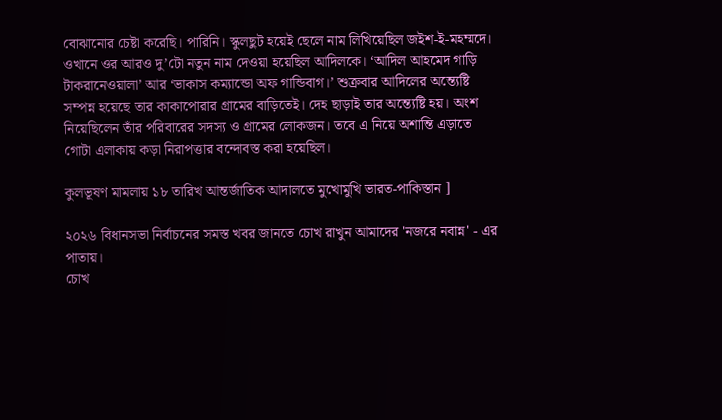বোঝানোর চেষ্টা করেছি। পারিনি। স্কুলছুট হয়েই ছেলে নাম লিখিয়েছিল জইশ-ই-মহম্মদে। ওখানে ওর আরও দু’টো নতুন নাম দেওয়া হয়েছিল আদিলকে। ‘আদিল আহমেদ গাড়ি টাকরানেওয়ালা’ আর ‘ভাকাস কম্যান্ডো অফ গান্ডিবাগ।’ শুক্রবার আদিলের অন্ত্যেষ্টি সম্পন্ন হয়েছে তার কাকাপোরার গ্রামের বাড়িতেই। দেহ ছাড়াই তার অন্ত্যেষ্টি হয়। অংশ নিয়েছিলেন তাঁর পরিবারের সদস্য ও গ্রামের লোকজন। তবে এ নিয়ে অশান্তি এড়াতে গোটা এলাকায় কড়া নিরাপত্তার বন্দোবস্ত করা হয়েছিল।

কুলভূষণ মামলায় ১৮ তারিখ আন্তর্জাতিক আদালতে মুখোমুখি ভারত-পাকিস্তান ]

২০২৬ বিধানসভা নির্বাচনের সমস্ত খবর জানতে চোখ রাখুন আমাদের 'নজরে নবান্ন' - এর পাতায়।
চোখ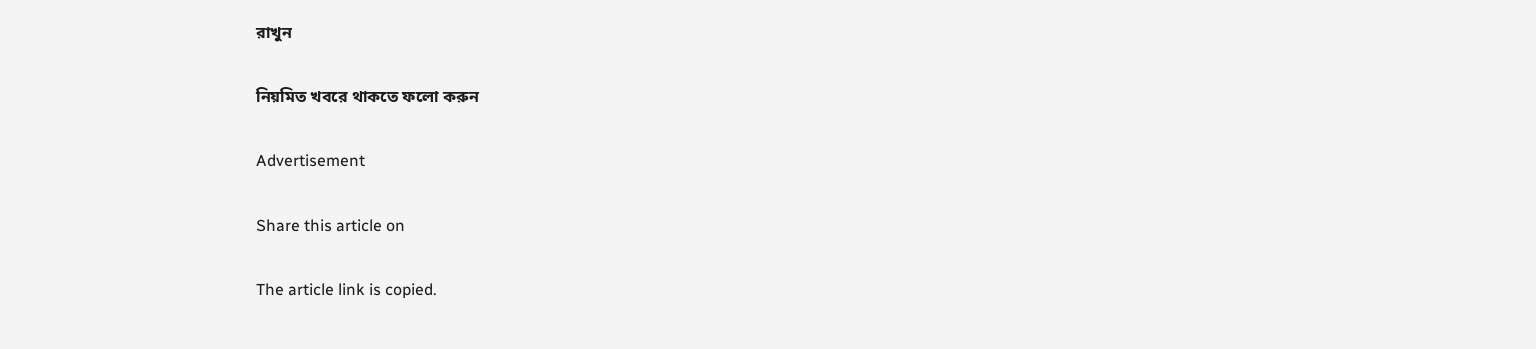রাখুন

নিয়মিত খবরে থাকতে ফলো করুন

Advertisement

Share this article on

The article link is copied.